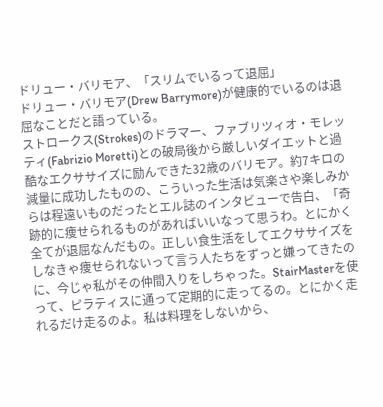ドリュー・バリモア、「スリムでいるって退屈」
ドリュー・バリモア(Drew Barrymore)が健康的でいるのは退屈なことだと語っている。
ストロークス(Strokes)のドラマー、ファブリツィオ・モレッティ(Fabrizio Moretti)との破局後から厳しいダイエットと過酷なエクササイズに励んできた32歳のバリモア。約7キロの減量に成功したものの、こういった生活は気楽さや楽しみからは程遠いものだったとエル誌のインタビューで告白、「奇跡的に痩せられるものがあればいいなって思うわ。とにかく全てが退屈なんだもの。正しい食生活をしてエクササイズをしなきゃ痩せられないって言う人たちをずっと嫌ってきたのに、今じゃ私がその仲間入りをしちゃった。StairMasterを使って、ピラティスに通って定期的に走ってるの。とにかく走れるだけ走るのよ。私は料理をしないから、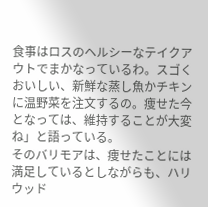食事はロスのヘルシーなテイクアウトでまかなっているわ。スゴくおいしい、新鮮な蒸し魚かチキンに温野菜を注文するの。痩せた今となっては、維持することが大変ね」と語っている。
そのバリモアは、痩せたことには満足しているとしながらも、ハリウッド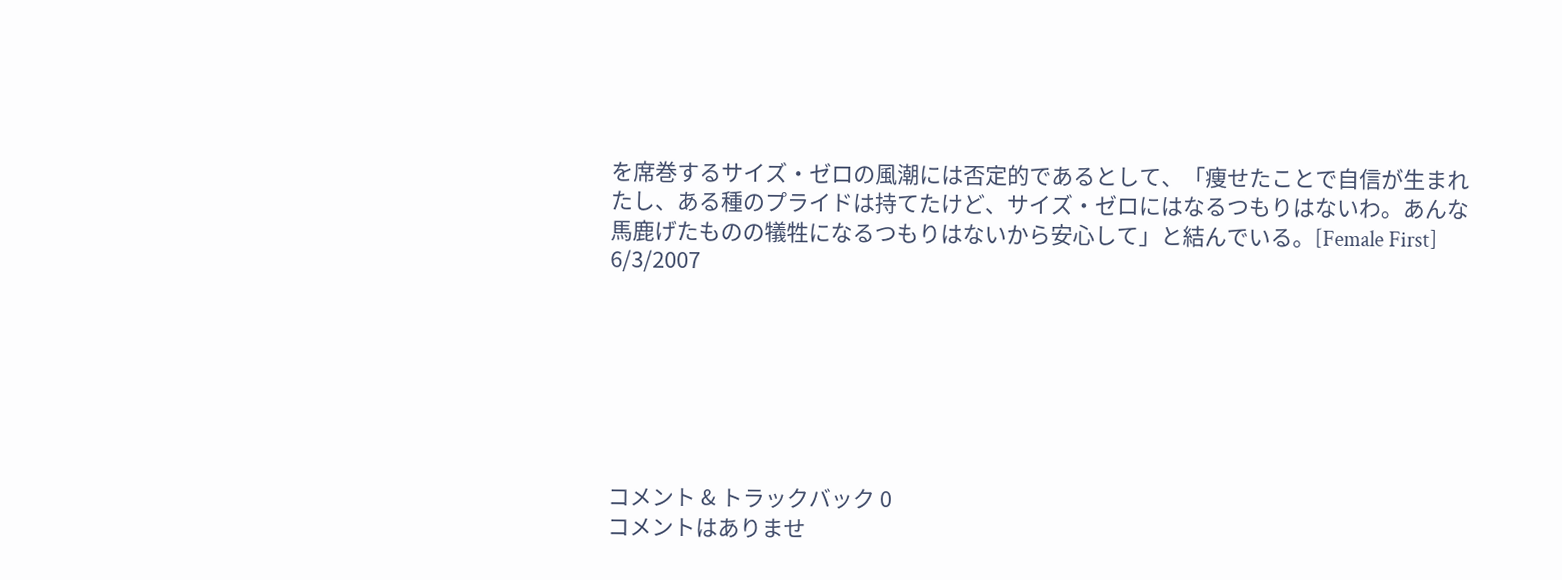を席巻するサイズ・ゼロの風潮には否定的であるとして、「痩せたことで自信が生まれたし、ある種のプライドは持てたけど、サイズ・ゼロにはなるつもりはないわ。あんな馬鹿げたものの犠牲になるつもりはないから安心して」と結んでいる。[Female First] 6/3/2007







コメント & トラックバック 0
コメントはありませ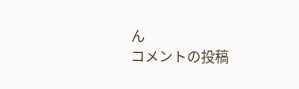ん
コメントの投稿